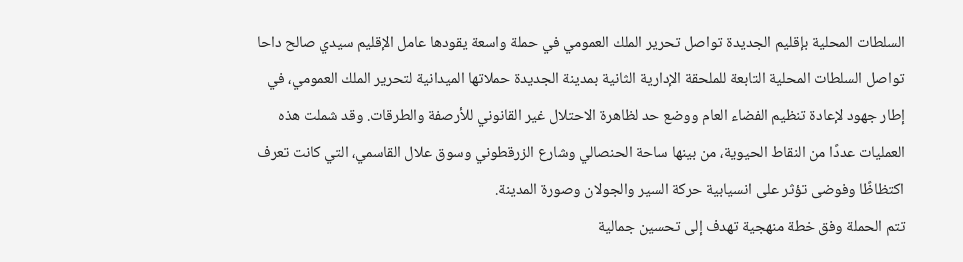السلطات المحلية بإقليم الجديدة تواصل تحرير الملك العمومي في حملة واسعة يقودها عامل الإقليم سيدي صالح داحا
تواصل السلطات المحلية التابعة للملحقة الإدارية الثانية بمدينة الجديدة حملاتها الميدانية لتحرير الملك العمومي، في إطار جهود لإعادة تنظيم الفضاء العام ووضع حد لظاهرة الاحتلال غير القانوني للأرصفة والطرقات. وقد شملت هذه العمليات عددًا من النقاط الحيوية، من بينها ساحة الحنصالي وشارع الزرقطوني وسوق علال القاسمي، التي كانت تعرف اكتظاظًا وفوضى تؤثر على انسيابية حركة السير والجولان وصورة المدينة.
تتم الحملة وفق خطة منهجية تهدف إلى تحسين جمالية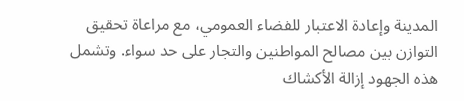المدينة وإعادة الاعتبار للفضاء العمومي، مع مراعاة تحقيق التوازن بين مصالح المواطنين والتجار على حد سواء. وتشمل هذه الجهود إزالة الأكشاك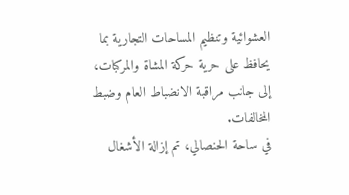العشوائية وتنظيم المساحات التجارية بما يحافظ على حرية حركة المشاة والمركبات، إلى جانب مراقبة الانضباط العام وضبط المخالفات.
في ساحة الحنصالي، تم إزالة الأشغال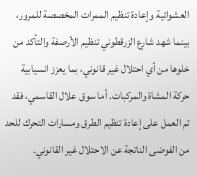العشوائية وإعادة تنظيم الممرات المخصصة للمرور، بينما شهد شارع الزرقطوني تنظيم الأرصفة والتأكد من خلوها من أي احتلال غير قانوني، بما يعزز انسيابية حركة المشاة والمركبات. أما سوق علال القاسمي، فقد تم العمل على إعادة تنظيم الطرق ومسارات التحرك للحد من الفوضى الناتجة عن الاحتلال غير القانوني.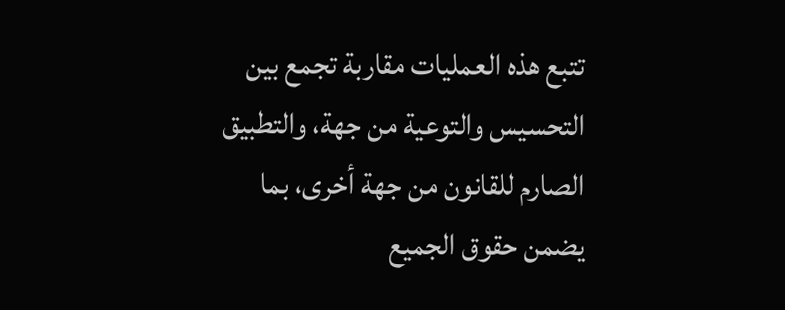تتبع هذه العمليات مقاربة تجمع بين التحسيس والتوعية من جهة، والتطبيق الصارم للقانون من جهة أخرى، بما يضمن حقوق الجميع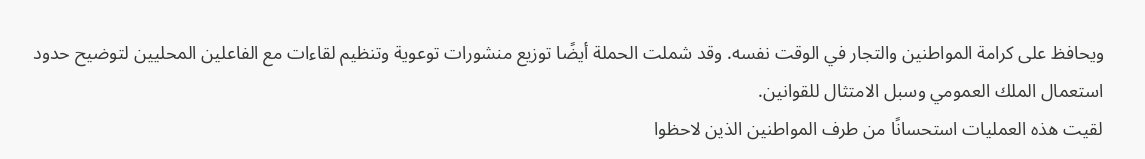ويحافظ على كرامة المواطنين والتجار في الوقت نفسه. وقد شملت الحملة أيضًا توزيع منشورات توعوية وتنظيم لقاءات مع الفاعلين المحليين لتوضيح حدود استعمال الملك العمومي وسبل الامتثال للقوانين.
لقيت هذه العمليات استحسانًا من طرف المواطنين الذين لاحظوا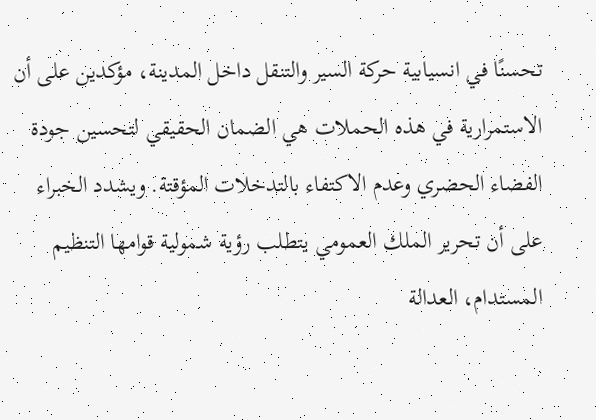تحسنًا في انسيابية حركة السير والتنقل داخل المدينة، مؤكدين على أن الاستمرارية في هذه الحملات هي الضمان الحقيقي لتحسين جودة الفضاء الحضري وعدم الاكتفاء بالتدخلات المؤقتة. ويشدد الخبراء على أن تحرير الملك العمومي يتطلب رؤية شمولية قوامها التنظيم المستدام، العدالة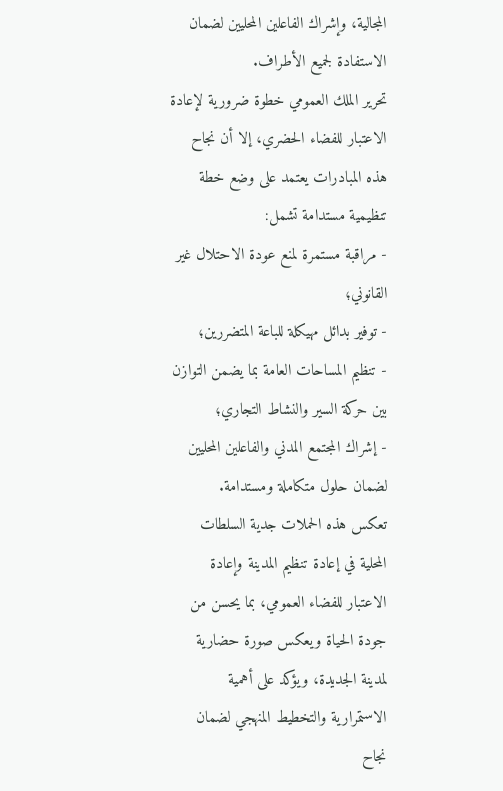المجالية، وإشراك الفاعلين المحليين لضمان الاستفادة لجميع الأطراف.
تحرير الملك العمومي خطوة ضرورية لإعادة الاعتبار للفضاء الحضري، إلا أن نجاح هذه المبادرات يعتمد على وضع خطة تنظيمية مستدامة تشمل:
- مراقبة مستمرة لمنع عودة الاحتلال غير القانوني؛
- توفير بدائل مهيكلة للباعة المتضررين؛
- تنظيم المساحات العامة بما يضمن التوازن بين حركة السير والنشاط التجاري؛
- إشراك المجتمع المدني والفاعلين المحليين لضمان حلول متكاملة ومستدامة.
تعكس هذه الحملات جدية السلطات المحلية في إعادة تنظيم المدينة وإعادة الاعتبار للفضاء العمومي، بما يحسن من جودة الحياة ويعكس صورة حضارية لمدينة الجديدة، ويؤكد على أهمية الاستمرارية والتخطيط المنهجي لضمان نجاح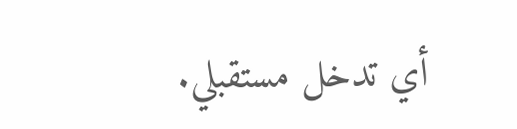أي تدخل مستقبلي.